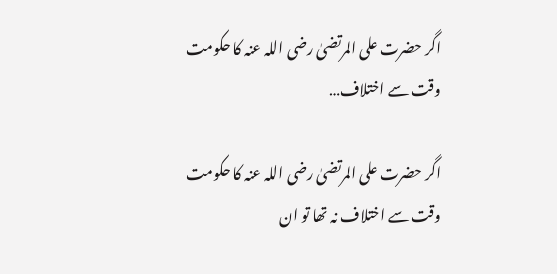اگر حضرت علی المرتضیٰ رضی اللہ عنہ کا حکومت وقت سے اختلاف…

اگر حضرت علی المرتضیٰ رضی اللہ عنہ کا حکومت وقت سے اختلاف نہ تھا تو ان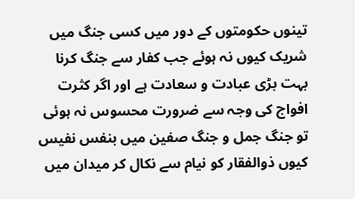تینوں حکومتوں کے دور میں کسی جنگ میں شریک کیوں نہ ہوئے جب کفار سے جنگ کرنا بہت بڑی عبادت و سعادت ہے اور اگر کثرت افواج کی وجہ سے ضرورت محسوس نہ ہوئی تو جنگ جمل و جنگ صفین میں بنفس نفیس کیوں ذوالفقار کو نیام سے نکال کر میدان میں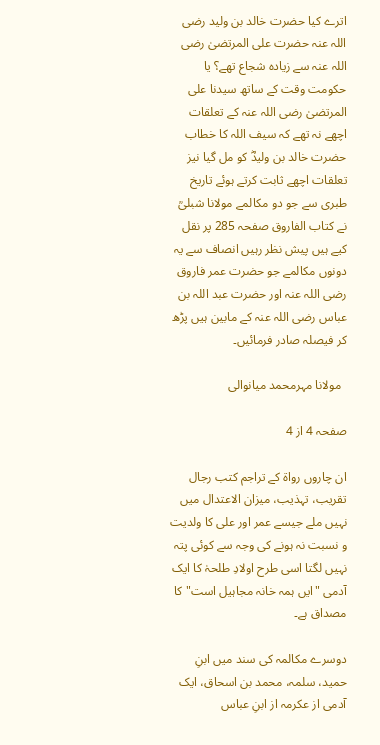اترے کیا حضرت خالد بن ولید رضی اللہ عنہ حضرت علی المرتضیٰ رضی اللہ عنہ سے زیادہ شجاع تھے؟ یا حکومت وقت کے ساتھ سیدنا علی المرتضیٰ رضی اللہ عنہ کے تعلقات اچھے نہ تھے کہ سیف اللہ کا خطاب حضرت خالد بن ولیدؓ کو مل گیا نیز تعلقات اچھے ثابت کرتے ہوئے تاریخ طبری سے جو دو مکالمے مولانا شبلیؒ نے کتاب الفاروق صفحہ 285 پر نقل کیے ہیں پیش نظر رہیں انصاف سے یہ دونوں مکالمے جو حضرت عمر فاروق رضی اللہ عنہ اور حضرت عبد اللہ بن عباس رضی اللہ عنہ کے مابین ہیں پڑھ کر فیصلہ صادر فرمائیں۔

  مولانا مہرمحمد میانوالی

صفحہ 4 از 4

ان چاروں رواۃ کے تراجم کتب رجال تقریب، تہذیب، میزان الاعتدال میں نہیں ملے جیسے عمر اور علی کا ولدیت و نسبت نہ ہونے کی وجہ سے کوئی پتہ نہیں لگتا اسی طرح اولادِ طلحہٰ کا ایک آدمی "ایں ہمہ خانہ مجاہیل است" کا مصداق ہے۔

دوسرے مکالمہ کی سند میں ابنِ حمید، سلمہ، محمد بن اسحاق، ایک آدمی از عکرمہ از ابنِ عباس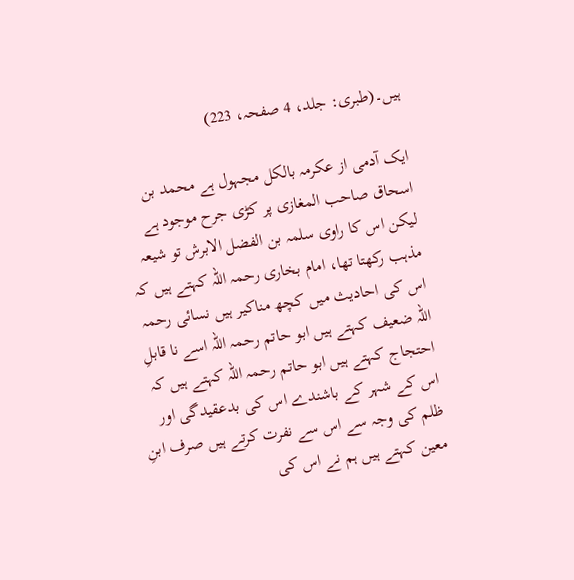ہیں۔(طبری: جلد، 4 صفحہ، 223)

ایک آدمی از عکرمہ بالکل مجہول ہے محمد بن اسحاق صاحب المغازی پر کڑی جرح موجود ہے لیکن اس کا راوی سلمہ بن الفضل الابرش تو شیعہ مذہب رکھتا تھا، امام بخاری رحمہ اللہ کہتے ہیں کہ اس کی احادیث میں کچھ مناکیر ہیں نسائی رحمہ اللہ ضعیف کہتے ہیں ابو حاتم رحمہ اللہ اسے نا قابلِ احتجاج کہتے ہیں ابو حاتم رحمہ اللہ کہتے ہیں کہ اس کے شہر کے باشندے اس کی بدعقیدگی اور ظلم کی وجہ سے اس سے نفرت کرتے ہیں صرف ابنِ معین کہتے ہیں ہم نے اس کی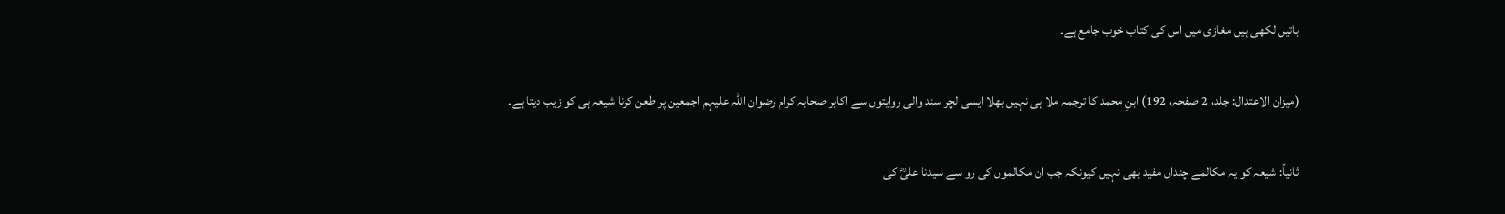باتیں لکھی ہیں مغازی میں اس کی کتاب خوب جامع ہے۔

(میزان الاعتدال: جلد، 2 صفحہ، 192) ابنِ محمد کا ترجمہ ملا ہی نہیں بھلا ایسی لچر سند والی روایتوں سے اکابر صحابہ کرام رضوان اللہ علیہم اجمعین پر طعن کرنا شیعہ ہی کو زیب دیتا ہے۔

ثانیاً: شیعہ کو یہ مکالمے چنداں مفید بھی نہیں کیونکہ جب ان مکالموں کی رو سے سیدنا علیؓ کی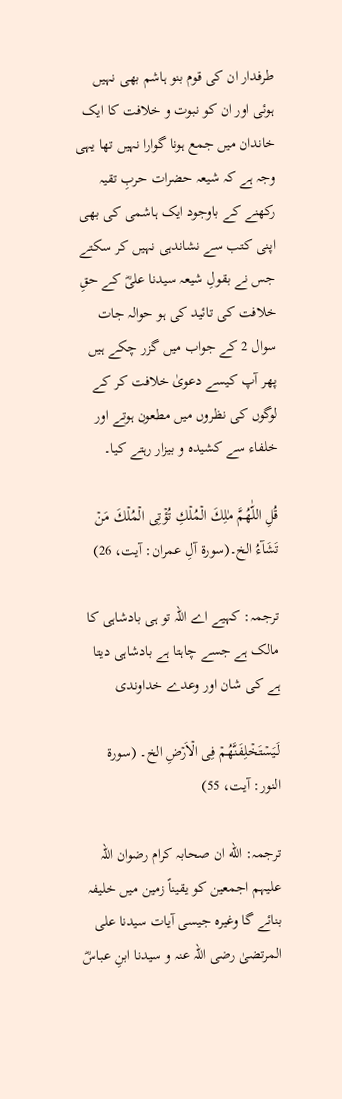طرفدار ان کی قوم بنو ہاشم بھی نہیں ہوئی اور ان کو نبوت و خلافت کا ایک خاندان میں جمع ہونا گوارا نہیں تھا یہی وجہ ہے کہ شیعہ حضرات حربِ تقیہ رکھنے کے باوجود ایک ہاشمی کی بھی اپنی کتب سے نشاندہی نہیں کر سکتے جس نے بقولِ شیعہ سیدنا علیؓ کے حقِ خلافت کی تائید کی ہو حوالہ جات سوال 2 کے جواب میں گزر چکے ہیں پھر آپ کیسے دعویٰ خلافت کر کے لوگوں کی نظروں میں مطعون ہوتے اور خلفاء سے کشیدہ و بیزار رہتے کیا۔

قُلِ اللّٰهُمَّ مٰلِكَ الۡمُلۡكِ تُؤۡتِى الۡمُلۡكَ مَنۡ تَشَآءُ الخ۔(سورۃ آلِ عمران: آیت، 26)

ترجمہ: کہیے اے اللہ تو ہی بادشاہی کا مالک ہے جسے چاہتا ہے بادشاہی دیتا ہے کی شان اور وعدے خداوندی

لَـيَسۡتَخۡلِفَـنَّهُمۡ فِى الۡاَرۡضِ الخ۔ (سورۃ النور: آیت، 55)

ترجمہ: الله ان صحابہ کرام رضوان اللہ علیہم اجمعین کو یقیناً زمین میں خلیفہ بنائے گا وغیرہ جیسی آیات سیدنا علی المرتضیٰ رضی اللہ عنہ و سیدنا ابنِ عباسؓ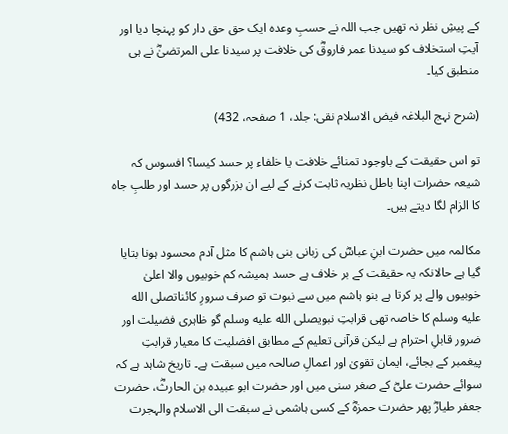کے پیشِ نظر نہ تھیں جب اللہ نے حسبِ وعدہ ایک حق حق دار کو پہنچا دیا اور آیتِ استخلاف کو سیدنا عمر فاروقؓ کی خلافت پر سیدنا علی المرتضیٰؓ نے ہی منطبق کیا۔

(شرح نہج البلاغہ فیض الاسلام نقی: جلد، 1 صفحہ، 432)

تو اس حقیقت کے باوجود تمنائے خلافت یا خلفاء پر حسد کیسا؟ افسوس کہ شیعہ حضرات اپنا باطل نظریہ ثابت کرنے کے لیے ان بزرگوں پر حسد اور طلبِ جاہ کا الزام لگا دیتے ہیں۔

مکالمہ میں حضرت ابنِ عباسؓ کی زبانی بنی ہاشم کا مثل آدم محسود ہونا بتایا گیا ہے حالانکہ یہ حقیقت کے بر خلاف ہے حسد ہمیشہ کم خوبیوں والا اعلیٰ خوبیوں والے پر کرتا ہے بنو ہاشم میں سے نبوت تو صرف سرورِ کائناتصلى الله عليه وسلم کا خاصہ تھی قرابتِ نبویصلى الله عليه وسلم گو ظاہری فضیلت اور ضرور قابلِ احترام ہے لیکن قرآنی تعلیم کے مطابق افضلیت کا معیار قرابتِ پیغمبر کے بجائے، ایمان تقویٰ اور اعمالِ صالحہ میں سبقت ہے۔ تاریخ شاہد ہے کہ سوائے حضرت علیؓ کے صغر سنی میں اور حضرت ابو عبیدہ بن الحارثؓ، حضرت جعفر طیارؓ پھر حضرت حمزہؓ کے کسی ہاشمی نے سبقت الی الاسلام والہجرت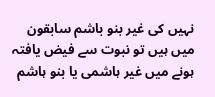نہیں کی غیر بنو باشم سابقون میں ہیں تو نبوت سے فیض یافتہ ہونے میں غیر ہاشمی یا بنو ہاشم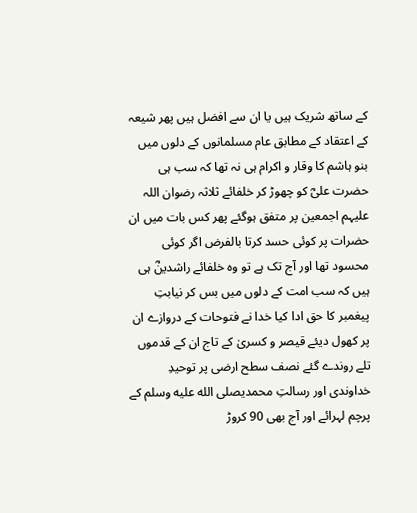کے ساتھ شریک ہیں یا ان سے افضل ہیں پھر شیعہ کے اعتقاد کے مطابق عام مسلمانوں کے دلوں میں بنو ہاشم کا وقار و اکرام ہی نہ تھا کہ سب ہی حضرت علیؓ کو چھوڑ کر خلفائے ثلاثہ رضوان اللہ علیہم اجمعین پر متفق ہوگئے پھر کس بات میں ان حضرات پر کوئی حسد کرتا بالفرض اگر کوئی محسود تھا اور آج تک ہے تو وہ خلفائے راشدینؓ ہی ہیں کہ سب امت کے دلوں میں بس کر نیابتِ پیغمبر کا حق ادا کیا خدا نے فتوحات کے دروازے ان پر کھول دیئے قیصر و کسریٰ کے تاج ان کے قدموں تلے روندے گئے نصف سطح ارضی پر توحیدِ خداوندی اور رسالتِ محمدیصلى الله عليه وسلم کے پرچم لہرائے اور آج بھی 90 کروڑ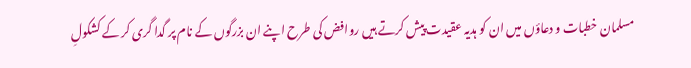مسلمان خطبات و دعاؤں میں ان کو ہدیہ عقیدت پیش کرتے ہیں روافض کی طرح اپنے ان بزرگوں کے نام پر گدا گری کر کے کشکولِ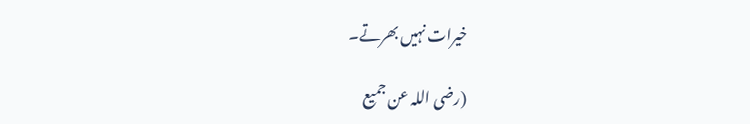خیرات نہیں بھرتے۔

(رضی اللہ عن جميع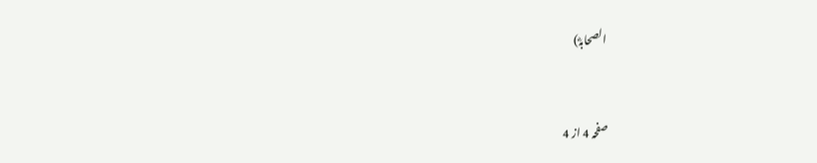الصحابہؓ)


صفحہ 4 از 4